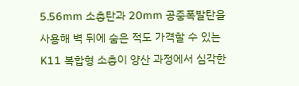5.56mm 소총탄과 20mm 공중폭발탄을 사용해 벽 뒤에 숨은 적도 가격할 수 있는 K11 복합형 소총이 양산 과정에서 심각한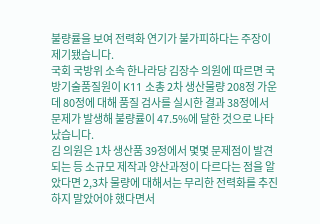불량률을 보여 전력화 연기가 불가피하다는 주장이 제기됐습니다.
국회 국방위 소속 한나라당 김장수 의원에 따르면 국방기술품질원이 K11 소총 2차 생산물량 208정 가운데 80정에 대해 품질 검사를 실시한 결과 38정에서 문제가 발생해 불량률이 47.5%에 달한 것으로 나타났습니다.
김 의원은 1차 생산품 39정에서 몇몇 문제점이 발견되는 등 소규모 제작과 양산과정이 다르다는 점을 알았다면 2,3차 물량에 대해서는 무리한 전력화를 추진하지 말았어야 했다면서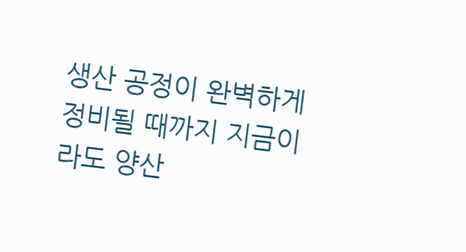생산 공정이 완벽하게 정비될 때까지 지금이라도 양산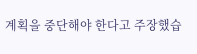계획을 중단해야 한다고 주장했습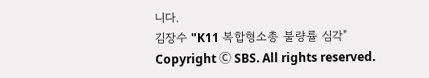니다.
김장수 "K11 복합형소총 불량률 심각"
Copyright Ⓒ SBS. All rights reserved.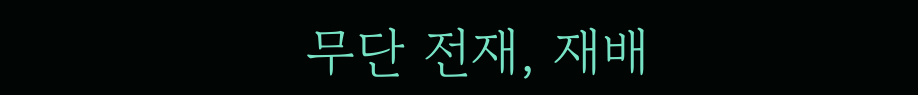무단 전재, 재배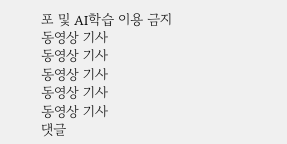포 및 AI학습 이용 금지
동영상 기사
동영상 기사
동영상 기사
동영상 기사
동영상 기사
댓글